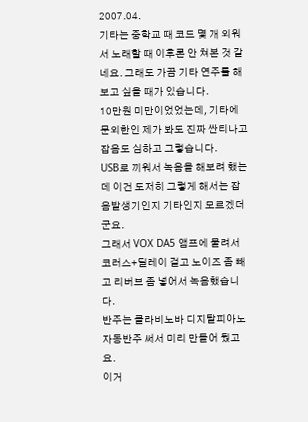2007.04.
기타는 중학교 때 코드 몇 개 외워서 노래할 때 이후론 안 쳐본 것 같네요. 그래도 가끔 기타 연주를 해 보고 싶을 때가 있습니다.
10만원 미만이었었는데, 기타에 문외한인 제가 봐도 진짜 싼티나고 잡음도 심하고 그렇습니다.
USB로 끼워서 녹음을 해보려 했는데 이건 도저히 그렇게 해서는 잡음발생기인지 기타인지 모르겠더군요.
그래서 VOX DA5 앰프에 물려서 코러스+딜레이 걸고 노이즈 좀 빼고 리버브 좀 넣어서 녹음했습니다.
반주는 클라비노바 디지탈피아노 자동반주 써서 미리 만들어 뒀고요.
이거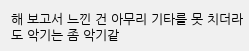해 보고서 느낀 건 아무리 기타를 못 치더라도 악기는 좀 악기같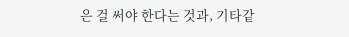은 걸 써야 한다는 것과, 기타같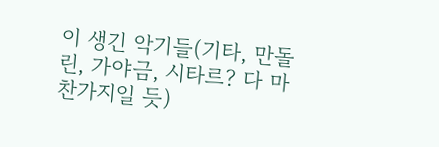이 생긴 악기들(기타, 만돌린, 가야금, 시타르? 다 마찬가지일 듯)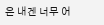은 내겐 너무 어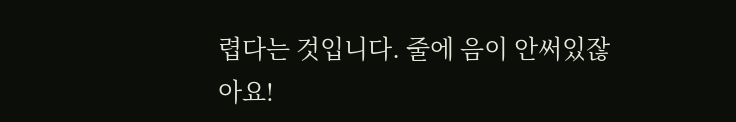렵다는 것입니다. 줄에 음이 안써있잖아요!